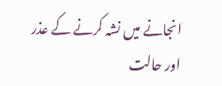انجانے میں نشہ کرنے کے عذر اور حالت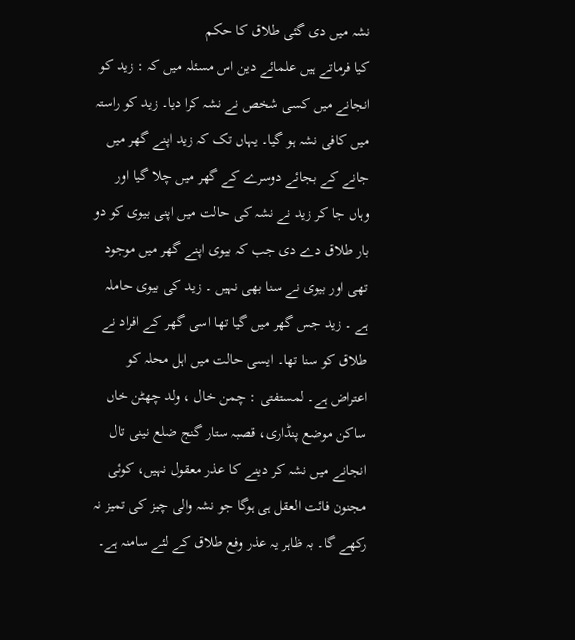نشہ میں دی گئی طلاق کا حکم
کیا فرماتے ہیں علمائے دین اس مسئلہ میں کہ : زید کو انجانے میں کسی شخص نے نشہ کرا دیا۔ زید کو راستہ میں کافی نشہ ہو گیا۔ یہاں تک کہ زید اپنے گھر میں جانے کے بجائے دوسرے کے گھر میں چلا گیا اور وہاں جا کر زید نے نشہ کی حالت میں اپنی بیوی کو دو بار طلاق دے دی جب کہ بیوی اپنے گھر میں موجود تھی اور بیوی نے سنا بھی نہیں ۔ زید کی بیوی حاملہ ہے ۔ زید جس گھر میں گیا تھا اسی گھر کے افراد نے طلاق کو سنا تھا۔ ایسی حالت میں اہل محلہ کو اعتراض ہے۔ لمستفتی : چمن خال ، ولد چھٹن خاں ساکن موضع پنڈاری، قصبہ ستار گنج ضلع نینی تال
انجانے میں نشہ کر دینے کا عذر معقول نہیں، کوئی مجنون فائت العقل ہی ہوگا جو نشہ والی چیز کی تمیز نہ رکھے گا۔ بہ ظاہر یہ عذر وفع طلاق کے لئے سامنہ ہے۔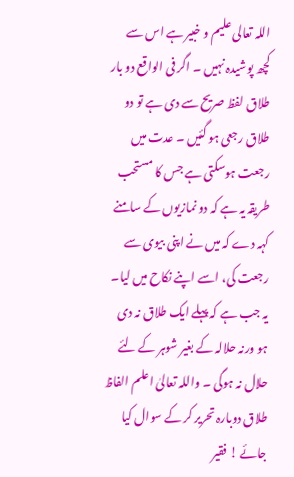اللہ تعالی علیم و خبیر ہے اس سے کچھ پوشیدہ نہیں ۔ اگر فی الواقع دو بار طلاق لفظ صریح سے دی ہے تو دو طلاق رجعی ہو گئیں ۔ عدت میں رجعت ہوسکتی ہے جس کا مستحب طریقہ یہ ہے کہ دو نمازیوں کے سامنے کہہ دے کہ میں نے اپنی بیوی سے رجعت کی، اسے اپنے نکاح میں لیا۔ یہ جب ہے کہ پہلے ایک طلاق نہ دی ہو ورنہ حلالہ کے بغیر شوہر کے لئے حلال نہ ہوگی ۔ واللہ تعالیٰ اعلم الفاظ طلاق دوبارہ تحریر کر کے سوال کیا جائے ! فقیر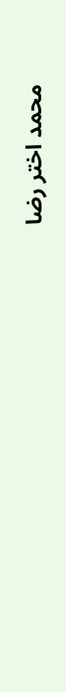محمد اختر رضا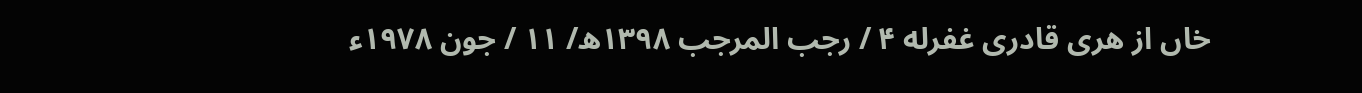خاں از هری قادری غفرله ۴ / رجب المرجب ۱۳۹۸ھ/ ۱۱ / جون ۱۹۷۸ء